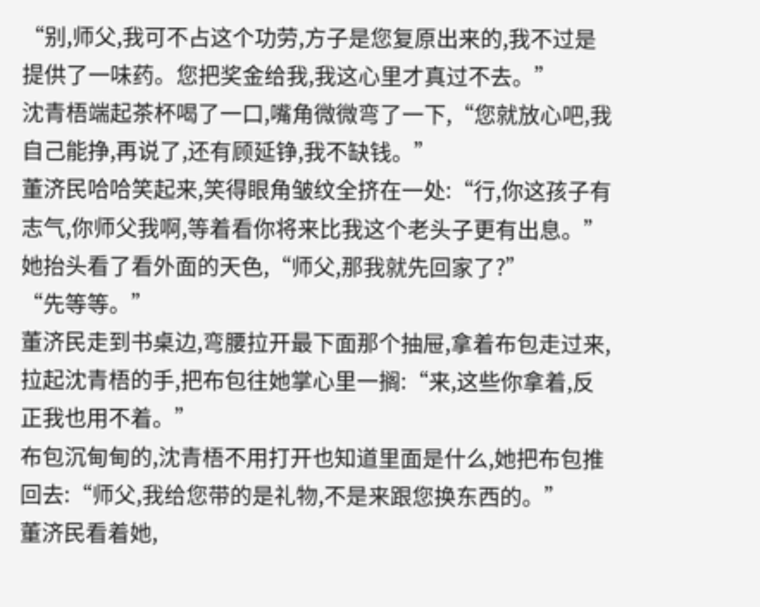“别,师父,我可不占这个功劳,方子是您复原出来的,我不过是提供了一味药。您把奖金给我,我这心里才真过不去。”
沈青梧端起茶杯喝了一口,嘴角微微弯了一下,“您就放心吧,我自己能挣,再说了,还有顾延铮,我不缺钱。”
董济民哈哈笑起来,笑得眼角皱纹全挤在一处:“行,你这孩子有志气,你师父我啊,等着看你将来比我这个老头子更有出息。”
她抬头看了看外面的天色,“师父,那我就先回家了?”
“先等等。”
董济民走到书桌边,弯腰拉开最下面那个抽屉,拿着布包走过来,拉起沈青梧的手,把布包往她掌心里一搁:“来,这些你拿着,反正我也用不着。”
布包沉甸甸的,沈青梧不用打开也知道里面是什么,她把布包推回去:“师父,我给您带的是礼物,不是来跟您换东西的。”
董济民看着她,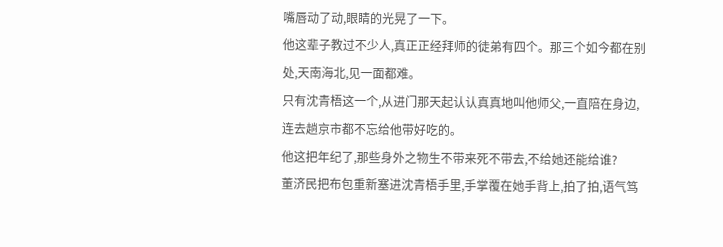嘴唇动了动,眼睛的光晃了一下。
他这辈子教过不少人,真正正经拜师的徒弟有四个。那三个如今都在别处,天南海北,见一面都难。
只有沈青梧这一个,从进门那天起认认真真地叫他师父,一直陪在身边,连去趟京市都不忘给他带好吃的。
他这把年纪了,那些身外之物生不带来死不带去,不给她还能给谁?
董济民把布包重新塞进沈青梧手里,手掌覆在她手背上,拍了拍,语气笃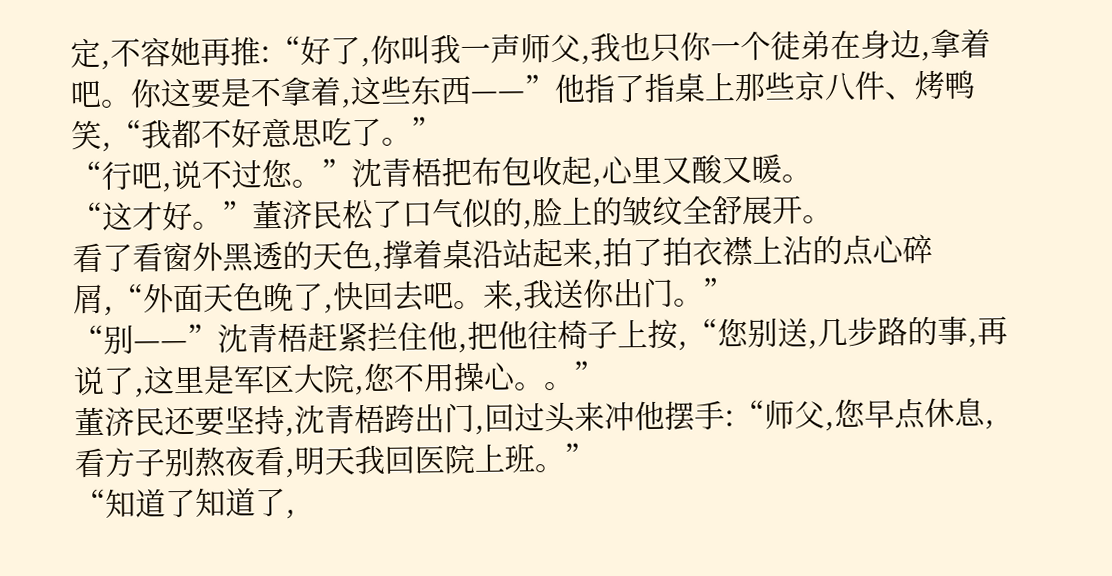定,不容她再推:“好了,你叫我一声师父,我也只你一个徒弟在身边,拿着吧。你这要是不拿着,这些东西——”他指了指桌上那些京八件、烤鸭笑,“我都不好意思吃了。”
“行吧,说不过您。”沈青梧把布包收起,心里又酸又暖。
“这才好。”董济民松了口气似的,脸上的皱纹全舒展开。
看了看窗外黑透的天色,撑着桌沿站起来,拍了拍衣襟上沾的点心碎屑,“外面天色晚了,快回去吧。来,我送你出门。”
“别——”沈青梧赶紧拦住他,把他往椅子上按,“您别送,几步路的事,再说了,这里是军区大院,您不用操心。。”
董济民还要坚持,沈青梧跨出门,回过头来冲他摆手:“师父,您早点休息,看方子别熬夜看,明天我回医院上班。”
“知道了知道了,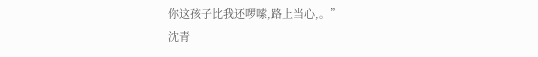你这孩子比我还啰嗦,路上当心,。”
沈青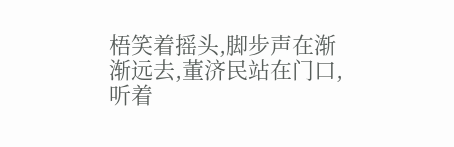梧笑着摇头,脚步声在渐渐远去,董济民站在门口,听着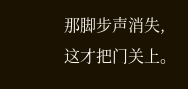那脚步声消失,这才把门关上。